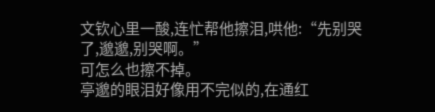文钦心里一酸,连忙帮他擦泪,哄他:“先别哭了,邈邈,别哭啊。”
可怎么也擦不掉。
亭邈的眼泪好像用不完似的,在通红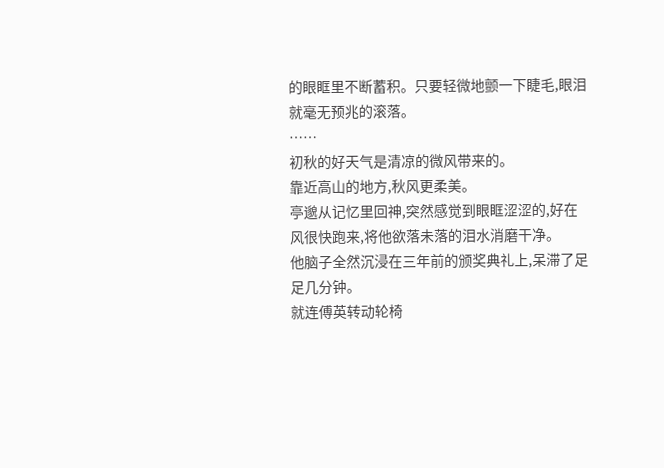的眼眶里不断蓄积。只要轻微地颤一下睫毛,眼泪就毫无预兆的滚落。
……
初秋的好天气是清凉的微风带来的。
靠近高山的地方,秋风更柔美。
亭邈从记忆里回神,突然感觉到眼眶涩涩的,好在风很快跑来,将他欲落未落的泪水消磨干净。
他脑子全然沉浸在三年前的颁奖典礼上,呆滞了足足几分钟。
就连傅英转动轮椅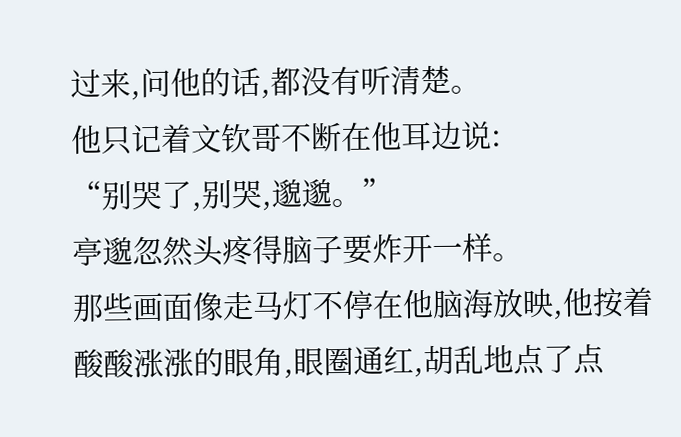过来,问他的话,都没有听清楚。
他只记着文钦哥不断在他耳边说:
“别哭了,别哭,邈邈。”
亭邈忽然头疼得脑子要炸开一样。
那些画面像走马灯不停在他脑海放映,他按着酸酸涨涨的眼角,眼圈通红,胡乱地点了点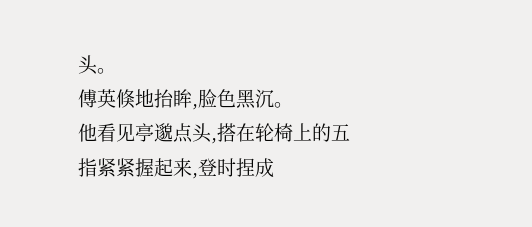头。
傅英倏地抬眸,脸色黑沉。
他看见亭邈点头,搭在轮椅上的五指紧紧握起来,登时捏成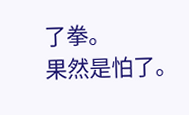了拳。
果然是怕了。